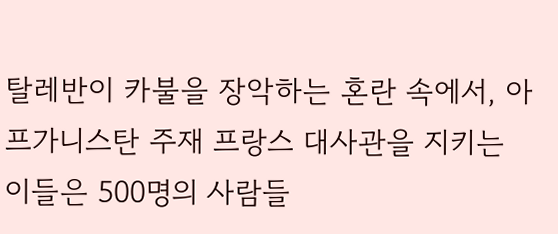탈레반이 카불을 장악하는 혼란 속에서, 아프가니스탄 주재 프랑스 대사관을 지키는 이들은 500명의 사람들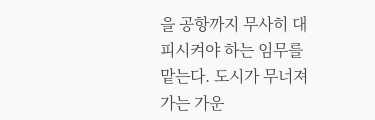을 공항까지 무사히 대피시켜야 하는 임무를 맡는다. 도시가 무너져가는 가운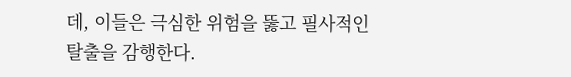데, 이들은 극심한 위험을 뚫고 필사적인 탈출을 감행한다.